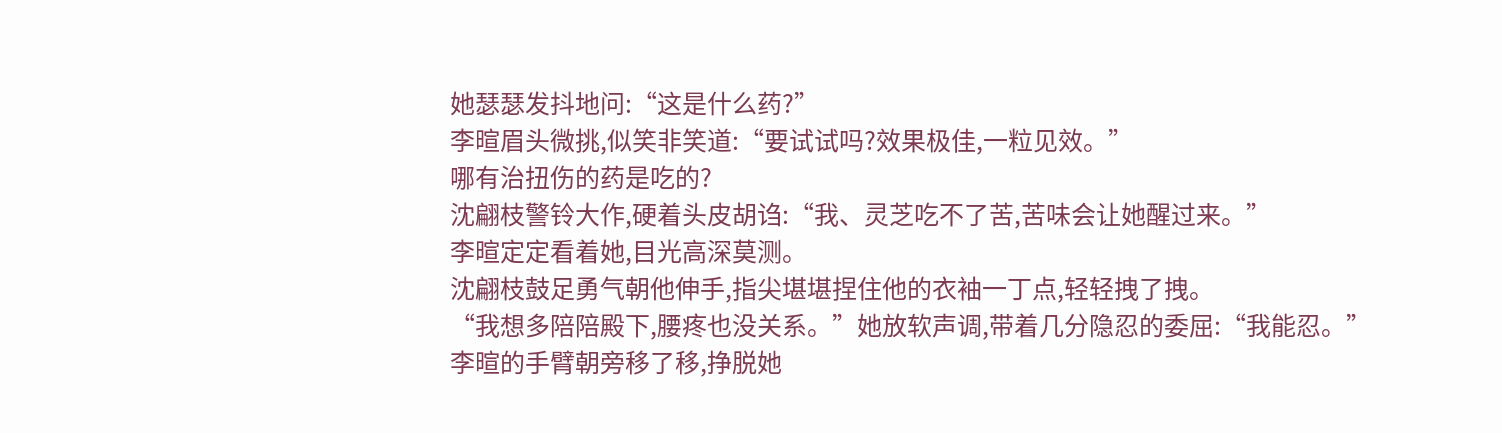她瑟瑟发抖地问:“这是什么药?”
李暄眉头微挑,似笑非笑道:“要试试吗?效果极佳,一粒见效。”
哪有治扭伤的药是吃的?
沈翩枝警铃大作,硬着头皮胡诌:“我、灵芝吃不了苦,苦味会让她醒过来。”
李暄定定看着她,目光高深莫测。
沈翩枝鼓足勇气朝他伸手,指尖堪堪捏住他的衣袖一丁点,轻轻拽了拽。
“我想多陪陪殿下,腰疼也没关系。”她放软声调,带着几分隐忍的委屈:“我能忍。”
李暄的手臂朝旁移了移,挣脱她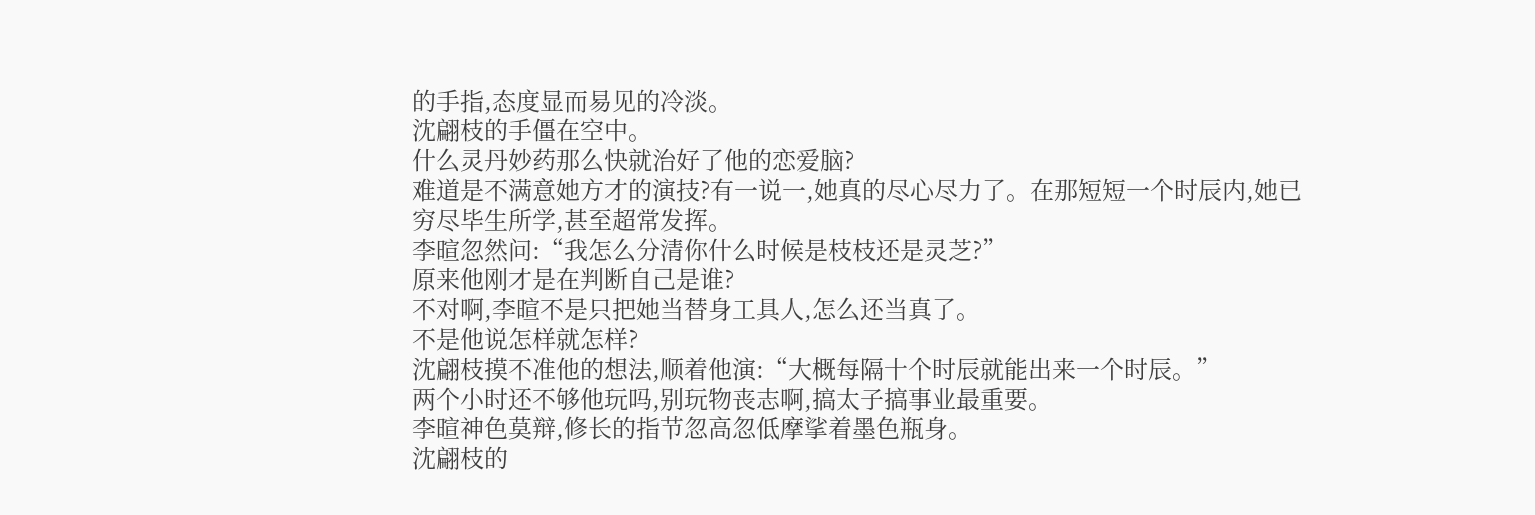的手指,态度显而易见的冷淡。
沈翩枝的手僵在空中。
什么灵丹妙药那么快就治好了他的恋爱脑?
难道是不满意她方才的演技?有一说一,她真的尽心尽力了。在那短短一个时辰内,她已穷尽毕生所学,甚至超常发挥。
李暄忽然问:“我怎么分清你什么时候是枝枝还是灵芝?”
原来他刚才是在判断自己是谁?
不对啊,李暄不是只把她当替身工具人,怎么还当真了。
不是他说怎样就怎样?
沈翩枝摸不准他的想法,顺着他演:“大概每隔十个时辰就能出来一个时辰。”
两个小时还不够他玩吗,别玩物丧志啊,搞太子搞事业最重要。
李暄神色莫辩,修长的指节忽高忽低摩挲着墨色瓶身。
沈翩枝的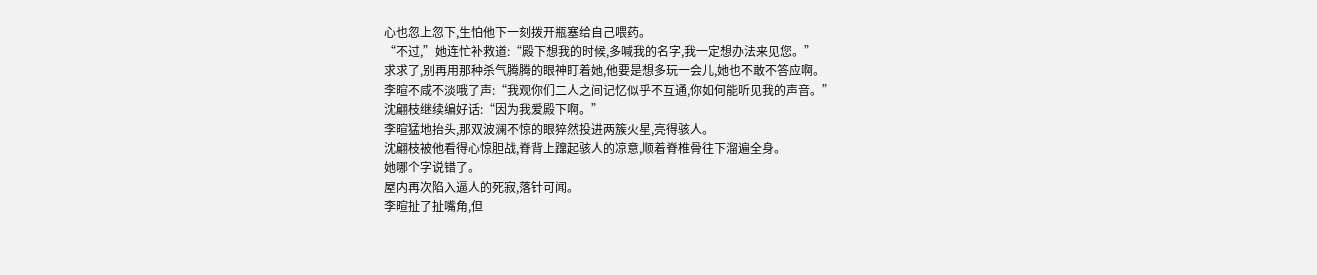心也忽上忽下,生怕他下一刻拨开瓶塞给自己喂药。
“不过,”她连忙补救道:“殿下想我的时候,多喊我的名字,我一定想办法来见您。”
求求了,别再用那种杀气腾腾的眼神盯着她,他要是想多玩一会儿,她也不敢不答应啊。
李暄不咸不淡哦了声:“我观你们二人之间记忆似乎不互通,你如何能听见我的声音。”
沈翩枝继续编好话:“因为我爱殿下啊。”
李暄猛地抬头,那双波澜不惊的眼猝然投进两簇火星,亮得骇人。
沈翩枝被他看得心惊胆战,脊背上蹿起骇人的凉意,顺着脊椎骨往下溜遍全身。
她哪个字说错了。
屋内再次陷入逼人的死寂,落针可闻。
李暄扯了扯嘴角,但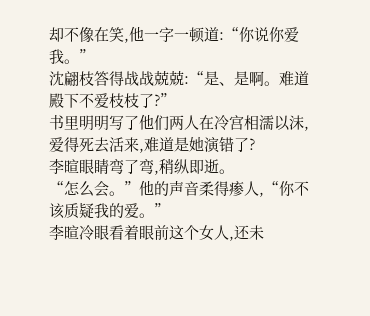却不像在笑,他一字一顿道:“你说你爱我。”
沈翩枝答得战战兢兢:“是、是啊。难道殿下不爱枝枝了?”
书里明明写了他们两人在冷宫相濡以沫,爱得死去活来,难道是她演错了?
李暄眼睛弯了弯,稍纵即逝。
“怎么会。”他的声音柔得瘆人,“你不该质疑我的爱。”
李暄冷眼看着眼前这个女人,还未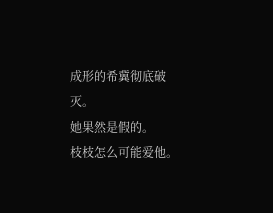成形的希冀彻底破灭。
她果然是假的。
枝枝怎么可能爱他。